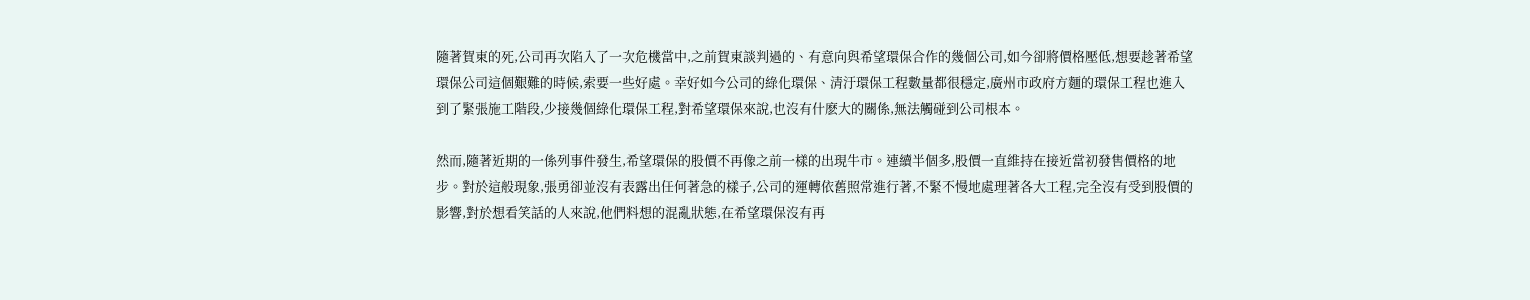隨著賀東的死,公司再次陷入了一次危機當中,之前賀東談判過的、有意向與希望環保合作的幾個公司,如今卻將價格壓低,想要趁著希望環保公司這個艱難的時候,索要一些好處。幸好如今公司的綠化環保、清汙環保工程數量都很穩定,廣州市政府方麵的環保工程也進入到了緊張施工階段,少接幾個綠化環保工程,對希望環保來說,也沒有什麽大的關係,無法觸碰到公司根本。

然而,隨著近期的一係列事件發生,希望環保的股價不再像之前一樣的出現牛市。連續半個多,股價一直維持在接近當初發售價格的地步。對於這般現象,張勇卻並沒有表露出任何著急的樣子,公司的運轉依舊照常進行著,不緊不慢地處理著各大工程,完全沒有受到股價的影響,對於想看笑話的人來說,他們料想的混亂狀態,在希望環保沒有再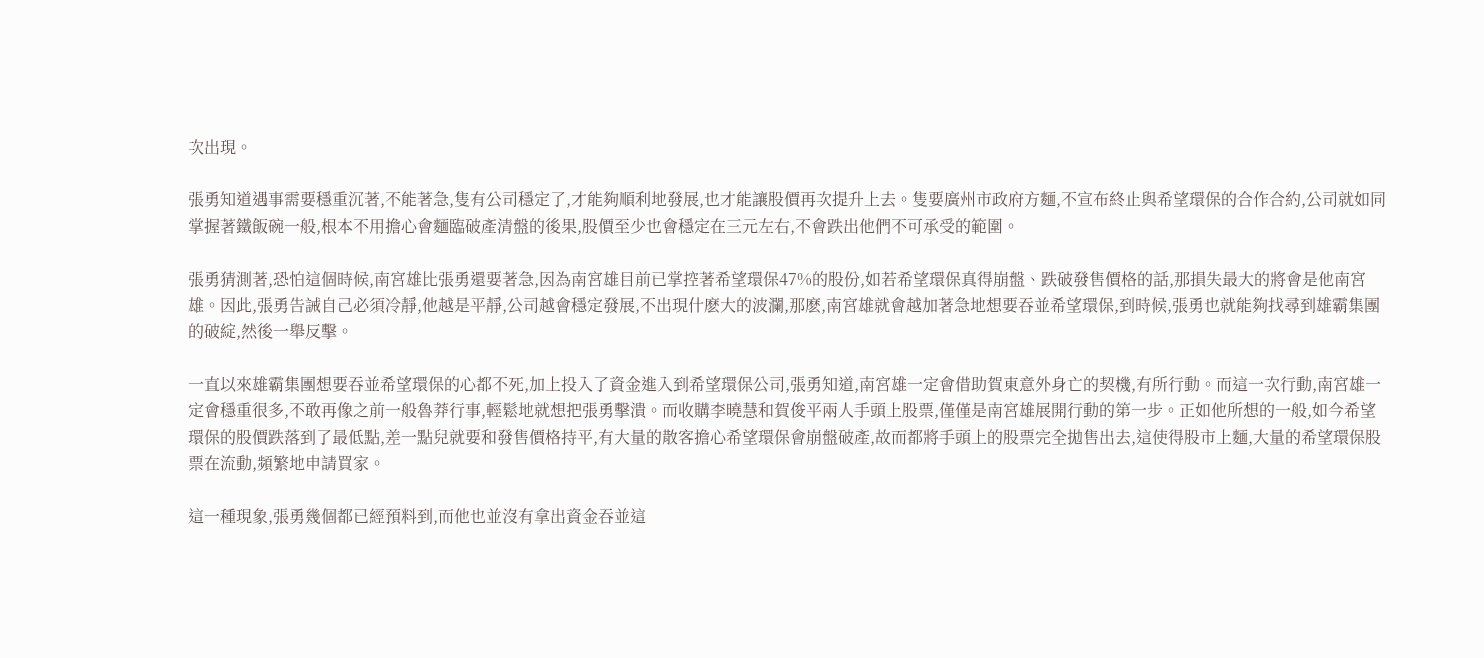次出現。

張勇知道遇事需要穩重沉著,不能著急,隻有公司穩定了,才能夠順利地發展,也才能讓股價再次提升上去。隻要廣州市政府方麵,不宣布終止與希望環保的合作合約,公司就如同掌握著鐵飯碗一般,根本不用擔心會麵臨破產清盤的後果,股價至少也會穩定在三元左右,不會跌出他們不可承受的範圍。

張勇猜測著,恐怕這個時候,南宮雄比張勇還要著急,因為南宮雄目前已掌控著希望環保47%的股份,如若希望環保真得崩盤、跌破發售價格的話,那損失最大的將會是他南宮雄。因此,張勇告誡自己必須冷靜,他越是平靜,公司越會穩定發展,不出現什麽大的波瀾,那麽,南宮雄就會越加著急地想要吞並希望環保,到時候,張勇也就能夠找尋到雄霸集團的破綻,然後一舉反擊。

一直以來雄霸集團想要吞並希望環保的心都不死,加上投入了資金進入到希望環保公司,張勇知道,南宮雄一定會借助賀東意外身亡的契機,有所行動。而這一次行動,南宮雄一定會穩重很多,不敢再像之前一般魯莽行事,輕鬆地就想把張勇擊潰。而收購李曉慧和賀俊平兩人手頭上股票,僅僅是南宮雄展開行動的第一步。正如他所想的一般,如今希望環保的股價跌落到了最低點,差一點兒就要和發售價格持平,有大量的散客擔心希望環保會崩盤破產,故而都將手頭上的股票完全拋售出去,這使得股市上麵,大量的希望環保股票在流動,頻繁地申請買家。

這一種現象,張勇幾個都已經預料到,而他也並沒有拿出資金吞並這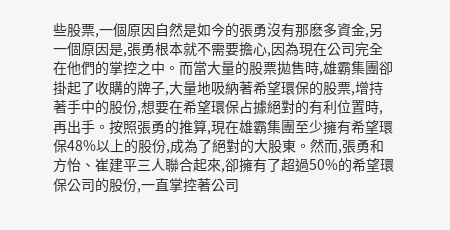些股票,一個原因自然是如今的張勇沒有那麽多資金,另一個原因是,張勇根本就不需要擔心,因為現在公司完全在他們的掌控之中。而當大量的股票拋售時,雄霸集團卻掛起了收購的牌子,大量地吸納著希望環保的股票,增持著手中的股份,想要在希望環保占據絕對的有利位置時,再出手。按照張勇的推算,現在雄霸集團至少擁有希望環保48%以上的股份,成為了絕對的大股東。然而,張勇和方怡、崔建平三人聯合起來,卻擁有了超過50%的希望環保公司的股份,一直掌控著公司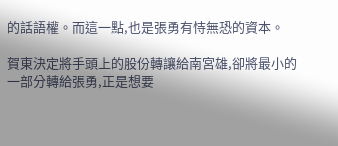的話語權。而這一點,也是張勇有恃無恐的資本。

賀東決定將手頭上的股份轉讓給南宮雄,卻將最小的一部分轉給張勇,正是想要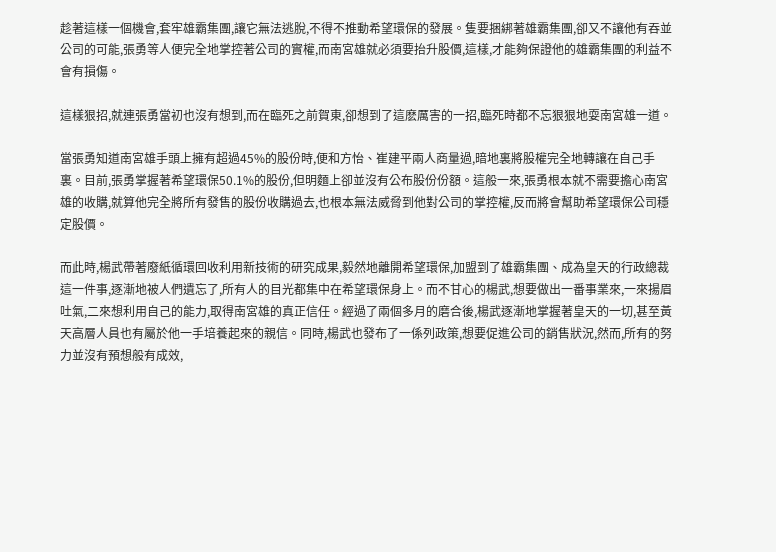趁著這樣一個機會,套牢雄霸集團,讓它無法逃脫,不得不推動希望環保的發展。隻要捆綁著雄霸集團,卻又不讓他有吞並公司的可能,張勇等人便完全地掌控著公司的實權,而南宮雄就必須要抬升股價,這樣,才能夠保證他的雄霸集團的利益不會有損傷。

這樣狠招,就連張勇當初也沒有想到,而在臨死之前賀東,卻想到了這麽厲害的一招,臨死時都不忘狠狠地耍南宮雄一道。

當張勇知道南宮雄手頭上擁有超過45%的股份時,便和方怡、崔建平兩人商量過,暗地裏將股權完全地轉讓在自己手裏。目前,張勇掌握著希望環保50.1%的股份,但明麵上卻並沒有公布股份份額。這般一來,張勇根本就不需要擔心南宮雄的收購,就算他完全將所有發售的股份收購過去,也根本無法威脅到他對公司的掌控權,反而將會幫助希望環保公司穩定股價。

而此時,楊武帶著廢紙循環回收利用新技術的研究成果,毅然地離開希望環保,加盟到了雄霸集團、成為皇天的行政總裁這一件事,逐漸地被人們遺忘了,所有人的目光都集中在希望環保身上。而不甘心的楊武,想要做出一番事業來,一來揚眉吐氣,二來想利用自己的能力,取得南宮雄的真正信任。經過了兩個多月的磨合後,楊武逐漸地掌握著皇天的一切,甚至黃天高層人員也有屬於他一手培養起來的親信。同時,楊武也發布了一係列政策,想要促進公司的銷售狀況,然而,所有的努力並沒有預想般有成效,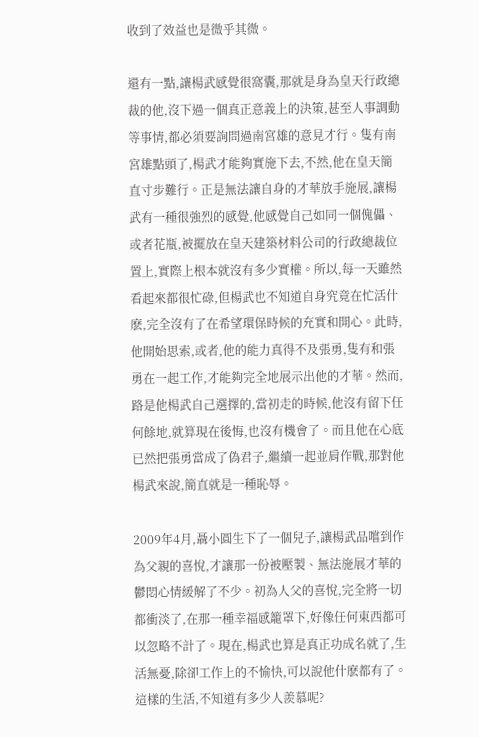收到了效益也是微乎其微。

還有一點,讓楊武感覺很窩囊,那就是身為皇天行政總裁的他,沒下過一個真正意義上的決策,甚至人事調動等事情,都必須要詢問過南宮雄的意見才行。隻有南宮雄點頭了,楊武才能夠實施下去,不然,他在皇天簡直寸步難行。正是無法讓自身的才華放手施展,讓楊武有一種很強烈的感覺,他感覺自己如同一個傀儡、或者花瓶,被擺放在皇天建築材料公司的行政總裁位置上,實際上根本就沒有多少實權。所以,每一天雖然看起來都很忙碌,但楊武也不知道自身究竟在忙活什麽,完全沒有了在希望環保時候的充實和開心。此時,他開始思索,或者,他的能力真得不及張勇,隻有和張勇在一起工作,才能夠完全地展示出他的才華。然而,路是他楊武自己選擇的,當初走的時候,他沒有留下任何餘地,就算現在後悔,也沒有機會了。而且他在心底已然把張勇當成了偽君子,繼續一起並肩作戰,那對他楊武來說,簡直就是一種恥辱。

2009年4月,聶小圓生下了一個兒子,讓楊武品嚐到作為父親的喜悅,才讓那一份被壓製、無法施展才華的鬱悶心情緩解了不少。初為人父的喜悅,完全將一切都衝淡了,在那一種幸福感籠罩下,好像任何東西都可以忽略不計了。現在,楊武也算是真正功成名就了,生活無憂,除卻工作上的不愉快,可以說他什麽都有了。這樣的生活,不知道有多少人羨慕呢?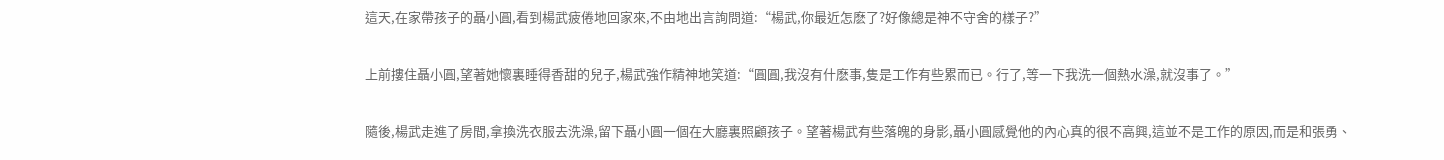這天,在家帶孩子的聶小圓,看到楊武疲倦地回家來,不由地出言詢問道:“楊武,你最近怎麽了?好像總是神不守舍的樣子?”

上前摟住聶小圓,望著她懷裏睡得香甜的兒子,楊武強作精神地笑道:“圓圓,我沒有什麽事,隻是工作有些累而已。行了,等一下我洗一個熱水澡,就沒事了。”

隨後,楊武走進了房間,拿換洗衣服去洗澡,留下聶小圓一個在大廳裏照顧孩子。望著楊武有些落魄的身影,聶小圓感覺他的內心真的很不高興,這並不是工作的原因,而是和張勇、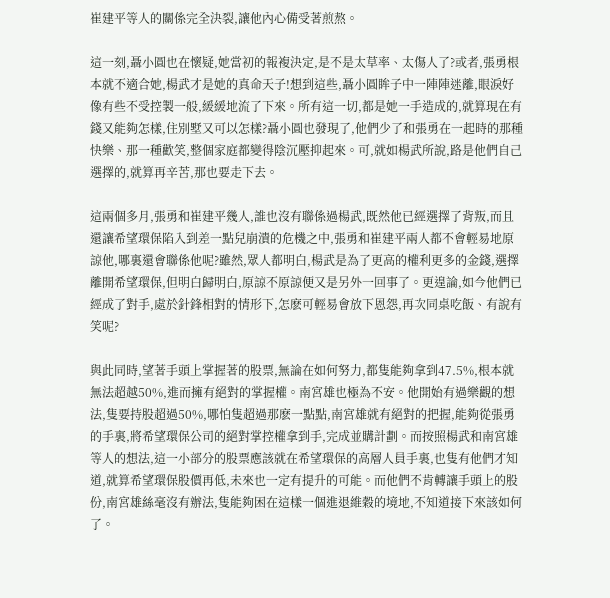崔建平等人的關係完全決裂,讓他內心備受著煎熬。

這一刻,聶小圓也在懷疑,她當初的報複決定,是不是太草率、太傷人了?或者,張勇根本就不適合她,楊武才是她的真命天子!想到這些,聶小圓眸子中一陣陣迷離,眼淚好像有些不受控製一般,緩緩地流了下來。所有這一切,都是她一手造成的,就算現在有錢又能夠怎樣,住別墅又可以怎樣?聶小圓也發現了,他們少了和張勇在一起時的那種快樂、那一種歡笑,整個家庭都變得陰沉壓抑起來。可,就如楊武所說,路是他們自己選擇的,就算再辛苦,那也要走下去。

這兩個多月,張勇和崔建平幾人,誰也沒有聯係過楊武,既然他已經選擇了背叛,而且還讓希望環保陷入到差一點兒崩潰的危機之中,張勇和崔建平兩人都不會輕易地原諒他,哪裏還會聯係他呢?雖然,眾人都明白,楊武是為了更高的權利更多的金錢,選擇離開希望環保,但明白歸明白,原諒不原諒便又是另外一回事了。更遑論,如今他們已經成了對手,處於針鋒相對的情形下,怎麽可輕易會放下恩怨,再次同桌吃飯、有說有笑呢?

與此同時,望著手頭上掌握著的股票,無論在如何努力,都隻能夠拿到47.5%,根本就無法超越50%,進而擁有絕對的掌握權。南宮雄也極為不安。他開始有過樂觀的想法,隻要持股超過50%,哪怕隻超過那麽一點點,南宮雄就有絕對的把握,能夠從張勇的手裏,將希望環保公司的絕對掌控權拿到手,完成並購計劃。而按照楊武和南宮雄等人的想法,這一小部分的股票應該就在希望環保的高層人員手裏,也隻有他們才知道,就算希望環保股價再低,未來也一定有提升的可能。而他們不肯轉讓手頭上的股份,南宮雄絲毫沒有辦法,隻能夠困在這樣一個進退維穀的境地,不知道接下來該如何了。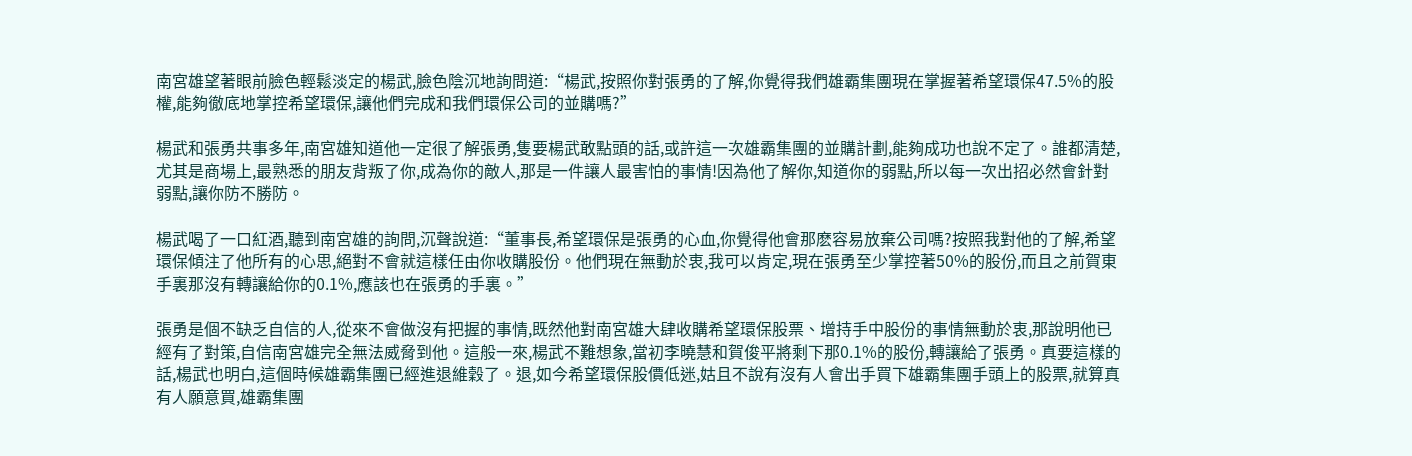南宮雄望著眼前臉色輕鬆淡定的楊武,臉色陰沉地詢問道:“楊武,按照你對張勇的了解,你覺得我們雄霸集團現在掌握著希望環保47.5%的股權,能夠徹底地掌控希望環保,讓他們完成和我們環保公司的並購嗎?”

楊武和張勇共事多年,南宮雄知道他一定很了解張勇,隻要楊武敢點頭的話,或許這一次雄霸集團的並購計劃,能夠成功也說不定了。誰都清楚,尤其是商場上,最熟悉的朋友背叛了你,成為你的敵人,那是一件讓人最害怕的事情!因為他了解你,知道你的弱點,所以每一次出招必然會針對弱點,讓你防不勝防。

楊武喝了一口紅酒,聽到南宮雄的詢問,沉聲說道:“董事長,希望環保是張勇的心血,你覺得他會那麽容易放棄公司嗎?按照我對他的了解,希望環保傾注了他所有的心思,絕對不會就這樣任由你收購股份。他們現在無動於衷,我可以肯定,現在張勇至少掌控著50%的股份,而且之前賀東手裏那沒有轉讓給你的0.1%,應該也在張勇的手裏。”

張勇是個不缺乏自信的人,從來不會做沒有把握的事情,既然他對南宮雄大肆收購希望環保股票、增持手中股份的事情無動於衷,那說明他已經有了對策,自信南宮雄完全無法威脅到他。這般一來,楊武不難想象,當初李曉慧和賀俊平將剩下那0.1%的股份,轉讓給了張勇。真要這樣的話,楊武也明白,這個時候雄霸集團已經進退維穀了。退,如今希望環保股價低迷,姑且不說有沒有人會出手買下雄霸集團手頭上的股票,就算真有人願意買,雄霸集團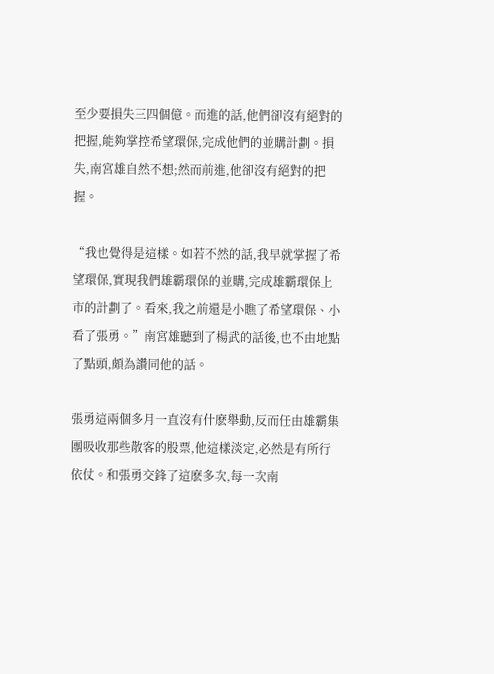至少要損失三四個億。而進的話,他們卻沒有絕對的把握,能夠掌控希望環保,完成他們的並購計劃。損失,南宮雄自然不想;然而前進,他卻沒有絕對的把握。

“我也覺得是這樣。如若不然的話,我早就掌握了希望環保,實現我們雄霸環保的並購,完成雄霸環保上市的計劃了。看來,我之前還是小瞧了希望環保、小看了張勇。”南宮雄聽到了楊武的話後,也不由地點了點頭,頗為讚同他的話。

張勇這兩個多月一直沒有什麽舉動,反而任由雄霸集團吸收那些散客的股票,他這樣淡定,必然是有所行依仗。和張勇交鋒了這麽多次,每一次南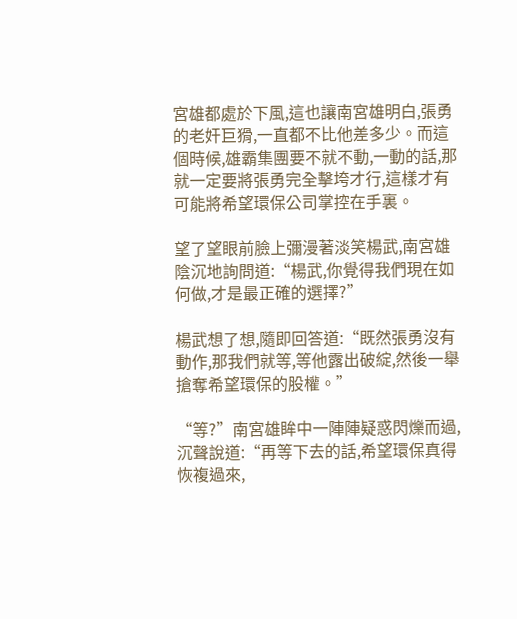宮雄都處於下風,這也讓南宮雄明白,張勇的老奸巨猾,一直都不比他差多少。而這個時候,雄霸集團要不就不動,一動的話,那就一定要將張勇完全擊垮才行,這樣才有可能將希望環保公司掌控在手裏。

望了望眼前臉上彌漫著淡笑楊武,南宮雄陰沉地詢問道:“楊武,你覺得我們現在如何做,才是最正確的選擇?”

楊武想了想,隨即回答道:“既然張勇沒有動作,那我們就等,等他露出破綻,然後一舉搶奪希望環保的股權。”

“等?”南宮雄眸中一陣陣疑惑閃爍而過,沉聲說道:“再等下去的話,希望環保真得恢複過來,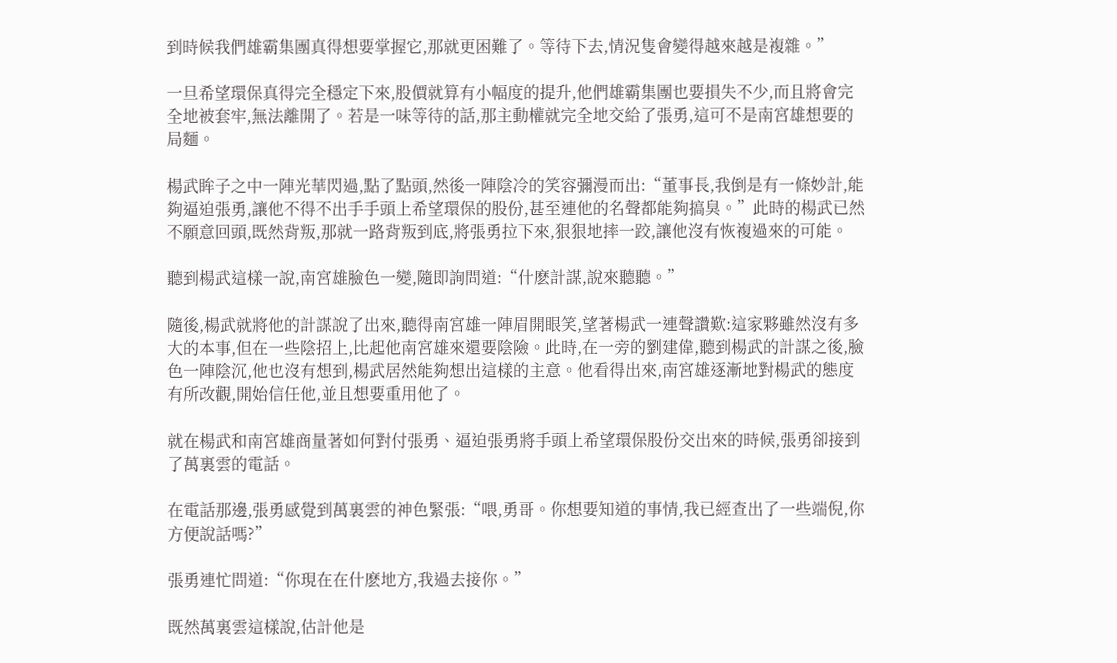到時候我們雄霸集團真得想要掌握它,那就更困難了。等待下去,情況隻會變得越來越是複雜。”

一旦希望環保真得完全穩定下來,股價就算有小幅度的提升,他們雄霸集團也要損失不少,而且將會完全地被套牢,無法離開了。若是一味等待的話,那主動權就完全地交給了張勇,這可不是南宮雄想要的局麵。

楊武眸子之中一陣光華閃過,點了點頭,然後一陣陰冷的笑容彌漫而出:“董事長,我倒是有一條妙計,能夠逼迫張勇,讓他不得不出手手頭上希望環保的股份,甚至連他的名聲都能夠搞臭。”此時的楊武已然不願意回頭,既然背叛,那就一路背叛到底,將張勇拉下來,狠狠地摔一跤,讓他沒有恢複過來的可能。

聽到楊武這樣一說,南宮雄臉色一變,隨即詢問道:“什麽計謀,說來聽聽。”

隨後,楊武就將他的計謀說了出來,聽得南宮雄一陣眉開眼笑,望著楊武一連聲讚歎:這家夥雖然沒有多大的本事,但在一些陰招上,比起他南宮雄來還要陰險。此時,在一旁的劉建偉,聽到楊武的計謀之後,臉色一陣陰沉,他也沒有想到,楊武居然能夠想出這樣的主意。他看得出來,南宮雄逐漸地對楊武的態度有所改觀,開始信任他,並且想要重用他了。

就在楊武和南宮雄商量著如何對付張勇、逼迫張勇將手頭上希望環保股份交出來的時候,張勇卻接到了萬裏雲的電話。

在電話那邊,張勇感覺到萬裏雲的神色緊張:“喂,勇哥。你想要知道的事情,我已經查出了一些端倪,你方便說話嗎?”

張勇連忙問道:“你現在在什麽地方,我過去接你。”

既然萬裏雲這樣說,估計他是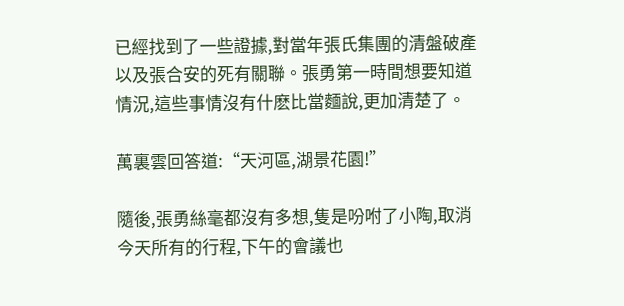已經找到了一些證據,對當年張氏集團的清盤破產以及張合安的死有關聯。張勇第一時間想要知道情況,這些事情沒有什麽比當麵說,更加清楚了。

萬裏雲回答道:“天河區,湖景花園!”

隨後,張勇絲毫都沒有多想,隻是吩咐了小陶,取消今天所有的行程,下午的會議也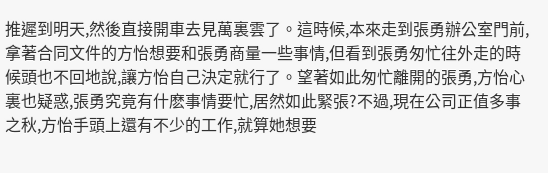推遲到明天,然後直接開車去見萬裏雲了。這時候,本來走到張勇辦公室門前,拿著合同文件的方怡想要和張勇商量一些事情,但看到張勇匆忙往外走的時候頭也不回地說,讓方怡自己決定就行了。望著如此匆忙離開的張勇,方怡心裏也疑惑,張勇究竟有什麽事情要忙,居然如此緊張?不過,現在公司正值多事之秋,方怡手頭上還有不少的工作,就算她想要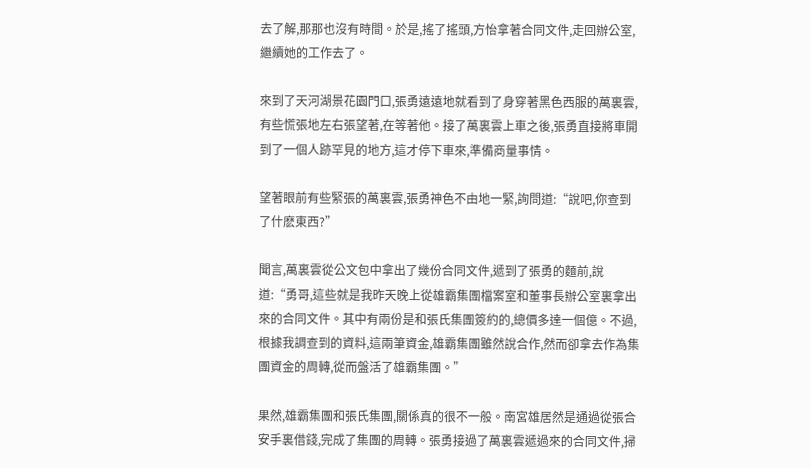去了解,那那也沒有時間。於是,搖了搖頭,方怡拿著合同文件,走回辦公室,繼續她的工作去了。

來到了天河湖景花園門口,張勇遠遠地就看到了身穿著黑色西服的萬裏雲,有些慌張地左右張望著,在等著他。接了萬裏雲上車之後,張勇直接將車開到了一個人跡罕見的地方,這才停下車來,準備商量事情。

望著眼前有些緊張的萬裏雲,張勇神色不由地一緊,詢問道:“說吧,你查到了什麽東西?”

聞言,萬裏雲從公文包中拿出了幾份合同文件,遞到了張勇的麵前,說道:“勇哥,這些就是我昨天晚上從雄霸集團檔案室和董事長辦公室裏拿出來的合同文件。其中有兩份是和張氏集團簽約的,總價多達一個億。不過,根據我調查到的資料,這兩筆資金,雄霸集團雖然說合作,然而卻拿去作為集團資金的周轉,從而盤活了雄霸集團。”

果然,雄霸集團和張氏集團,關係真的很不一般。南宮雄居然是通過從張合安手裏借錢,完成了集團的周轉。張勇接過了萬裏雲遞過來的合同文件,掃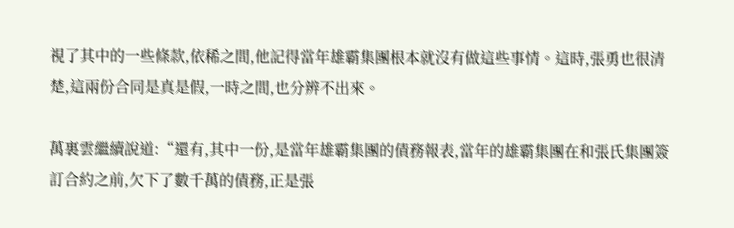視了其中的一些條款,依稀之間,他記得當年雄霸集團根本就沒有做這些事情。這時,張勇也很清楚,這兩份合同是真是假,一時之間,也分辨不出來。

萬裏雲繼續說道:“還有,其中一份,是當年雄霸集團的債務報表,當年的雄霸集團在和張氏集團簽訂合約之前,欠下了數千萬的債務,正是張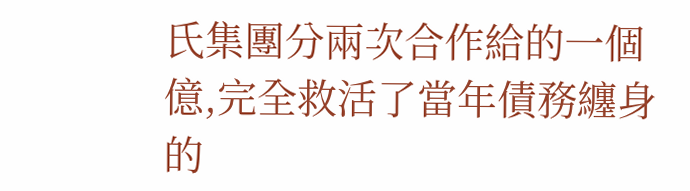氏集團分兩次合作給的一個億,完全救活了當年債務纏身的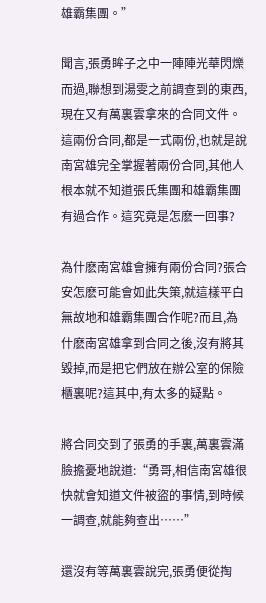雄霸集團。”

聞言,張勇眸子之中一陣陣光華閃爍而過,聯想到湯雯之前調查到的東西,現在又有萬裏雲拿來的合同文件。這兩份合同,都是一式兩份,也就是說南宮雄完全掌握著兩份合同,其他人根本就不知道張氏集團和雄霸集團有過合作。這究竟是怎麽一回事?

為什麽南宮雄會擁有兩份合同?張合安怎麽可能會如此失策,就這樣平白無故地和雄霸集團合作呢?而且,為什麽南宮雄拿到合同之後,沒有將其毀掉,而是把它們放在辦公室的保險櫃裏呢?這其中,有太多的疑點。

將合同交到了張勇的手裏,萬裏雲滿臉擔憂地說道:“勇哥,相信南宮雄很快就會知道文件被盜的事情,到時候一調查,就能夠查出……”

還沒有等萬裏雲說完,張勇便從掏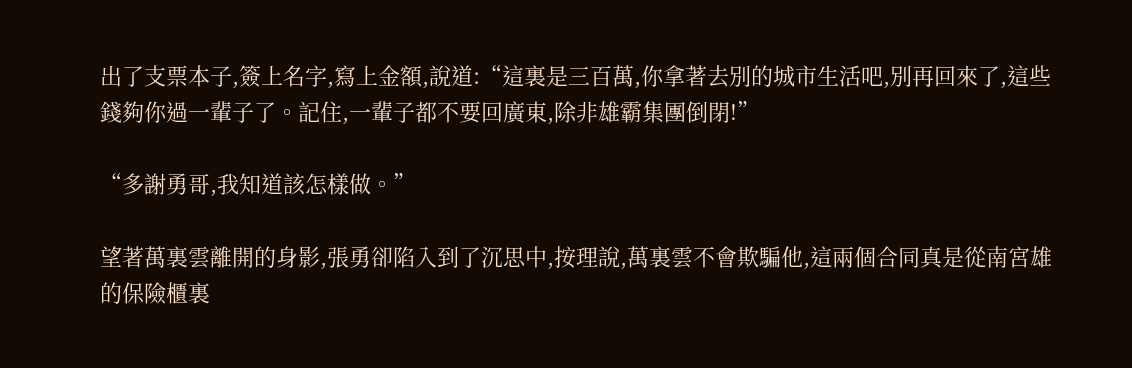出了支票本子,簽上名字,寫上金額,說道:“這裏是三百萬,你拿著去別的城市生活吧,別再回來了,這些錢夠你過一輩子了。記住,一輩子都不要回廣東,除非雄霸集團倒閉!”

“多謝勇哥,我知道該怎樣做。”

望著萬裏雲離開的身影,張勇卻陷入到了沉思中,按理說,萬裏雲不會欺騙他,這兩個合同真是從南宮雄的保險櫃裏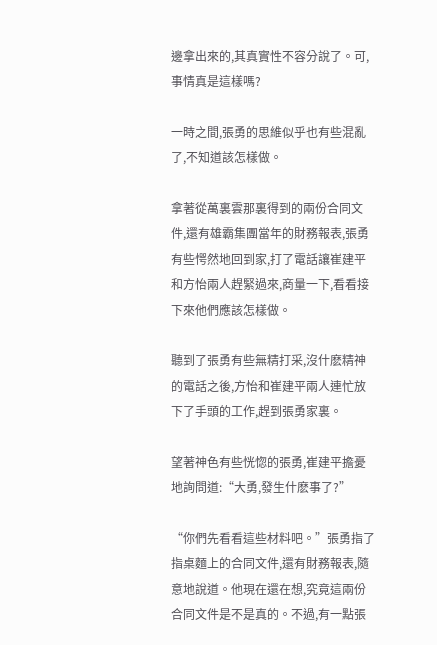邊拿出來的,其真實性不容分說了。可,事情真是這樣嗎?

一時之間,張勇的思維似乎也有些混亂了,不知道該怎樣做。

拿著從萬裏雲那裏得到的兩份合同文件,還有雄霸集團當年的財務報表,張勇有些愕然地回到家,打了電話讓崔建平和方怡兩人趕緊過來,商量一下,看看接下來他們應該怎樣做。

聽到了張勇有些無精打采,沒什麽精神的電話之後,方怡和崔建平兩人連忙放下了手頭的工作,趕到張勇家裏。

望著神色有些恍惚的張勇,崔建平擔憂地詢問道:“大勇,發生什麽事了?”

“你們先看看這些材料吧。”張勇指了指桌麵上的合同文件,還有財務報表,隨意地說道。他現在還在想,究竟這兩份合同文件是不是真的。不過,有一點張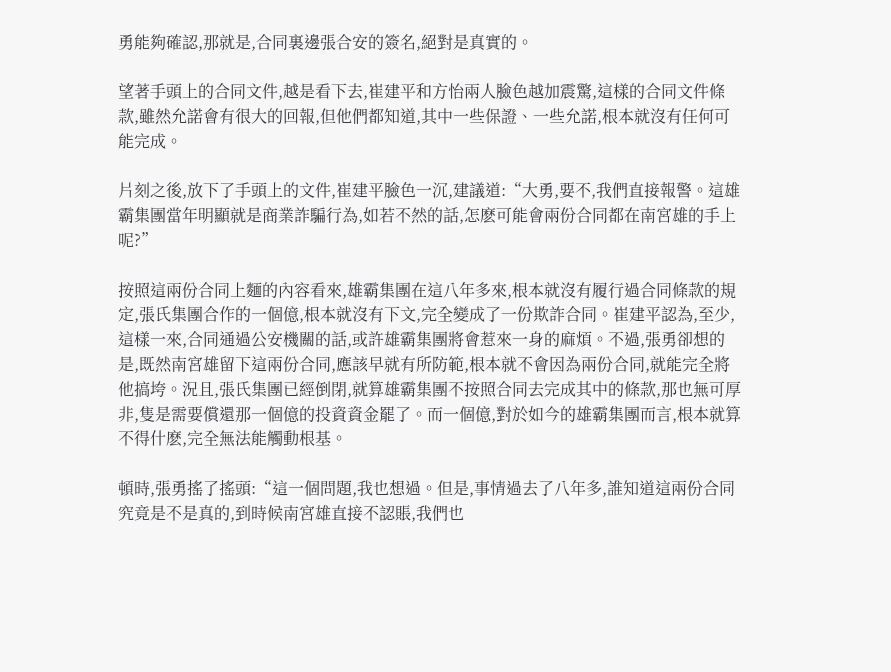勇能夠確認,那就是,合同裏邊張合安的簽名,絕對是真實的。

望著手頭上的合同文件,越是看下去,崔建平和方怡兩人臉色越加震驚,這樣的合同文件條款,雖然允諾會有很大的回報,但他們都知道,其中一些保證、一些允諾,根本就沒有任何可能完成。

片刻之後,放下了手頭上的文件,崔建平臉色一沉,建議道:“大勇,要不,我們直接報警。這雄霸集團當年明顯就是商業詐騙行為,如若不然的話,怎麽可能會兩份合同都在南宮雄的手上呢?”

按照這兩份合同上麵的內容看來,雄霸集團在這八年多來,根本就沒有履行過合同條款的規定,張氏集團合作的一個億,根本就沒有下文,完全變成了一份欺詐合同。崔建平認為,至少,這樣一來,合同通過公安機關的話,或許雄霸集團將會惹來一身的麻煩。不過,張勇卻想的是,既然南宮雄留下這兩份合同,應該早就有所防範,根本就不會因為兩份合同,就能完全將他搞垮。況且,張氏集團已經倒閉,就算雄霸集團不按照合同去完成其中的條款,那也無可厚非,隻是需要償還那一個億的投資資金罷了。而一個億,對於如今的雄霸集團而言,根本就算不得什麽,完全無法能觸動根基。

頓時,張勇搖了搖頭:“這一個問題,我也想過。但是,事情過去了八年多,誰知道這兩份合同究竟是不是真的,到時候南宮雄直接不認賬,我們也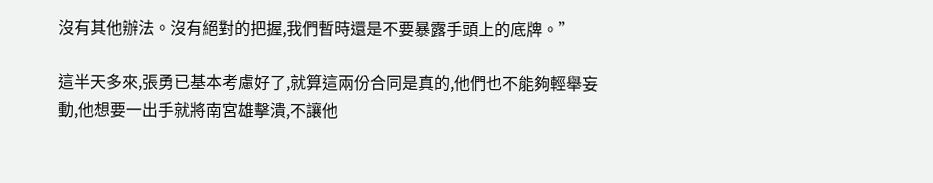沒有其他辦法。沒有絕對的把握,我們暫時還是不要暴露手頭上的底牌。”

這半天多來,張勇已基本考慮好了,就算這兩份合同是真的,他們也不能夠輕舉妄動,他想要一出手就將南宮雄擊潰,不讓他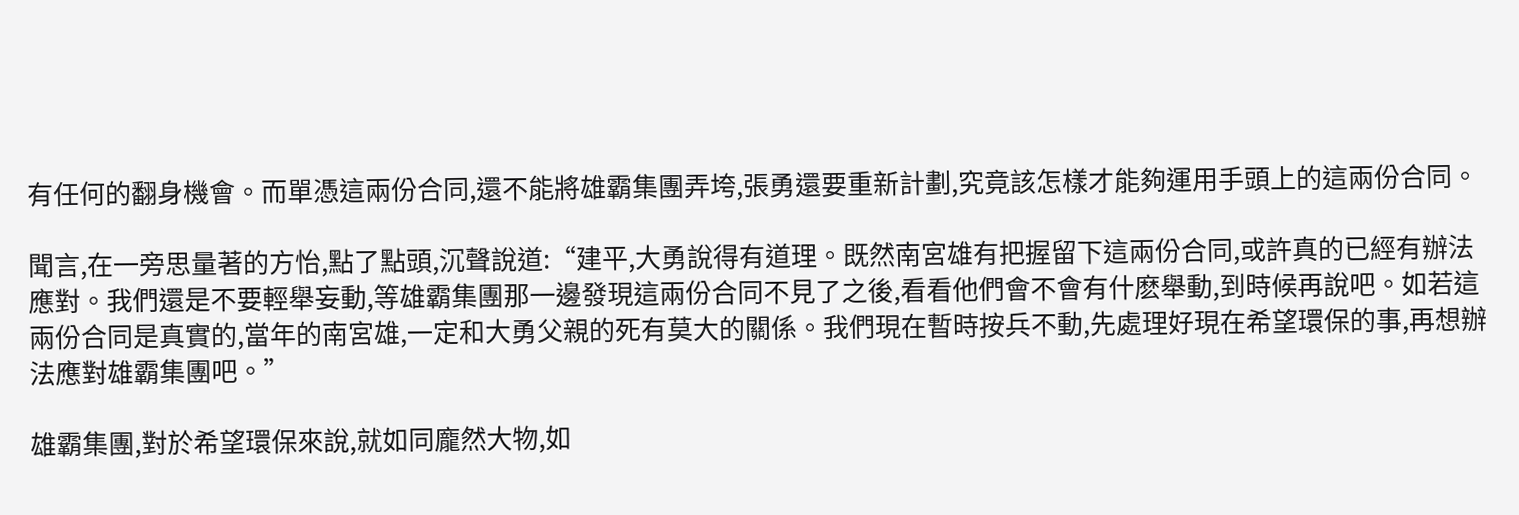有任何的翻身機會。而單憑這兩份合同,還不能將雄霸集團弄垮,張勇還要重新計劃,究竟該怎樣才能夠運用手頭上的這兩份合同。

聞言,在一旁思量著的方怡,點了點頭,沉聲說道:“建平,大勇說得有道理。既然南宮雄有把握留下這兩份合同,或許真的已經有辦法應對。我們還是不要輕舉妄動,等雄霸集團那一邊發現這兩份合同不見了之後,看看他們會不會有什麽舉動,到時候再說吧。如若這兩份合同是真實的,當年的南宮雄,一定和大勇父親的死有莫大的關係。我們現在暫時按兵不動,先處理好現在希望環保的事,再想辦法應對雄霸集團吧。”

雄霸集團,對於希望環保來說,就如同龐然大物,如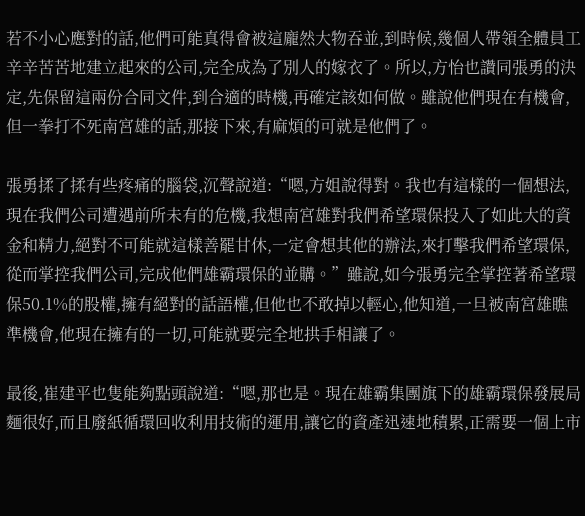若不小心應對的話,他們可能真得會被這龐然大物吞並,到時候,幾個人帶領全體員工辛辛苦苦地建立起來的公司,完全成為了別人的嫁衣了。所以,方怡也讚同張勇的決定,先保留這兩份合同文件,到合適的時機,再確定該如何做。雖說他們現在有機會,但一拳打不死南宮雄的話,那接下來,有麻煩的可就是他們了。

張勇揉了揉有些疼痛的腦袋,沉聲說道:“嗯,方姐說得對。我也有這樣的一個想法,現在我們公司遭遇前所未有的危機,我想南宮雄對我們希望環保投入了如此大的資金和精力,絕對不可能就這樣善罷甘休,一定會想其他的辦法,來打擊我們希望環保,從而掌控我們公司,完成他們雄霸環保的並購。”雖說,如今張勇完全掌控著希望環保50.1%的股權,擁有絕對的話語權,但他也不敢掉以輕心,他知道,一旦被南宮雄瞧準機會,他現在擁有的一切,可能就要完全地拱手相讓了。

最後,崔建平也隻能夠點頭說道:“嗯,那也是。現在雄霸集團旗下的雄霸環保發展局麵很好,而且廢紙循環回收利用技術的運用,讓它的資產迅速地積累,正需要一個上市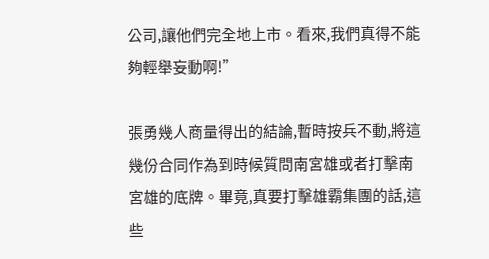公司,讓他們完全地上市。看來,我們真得不能夠輕舉妄動啊!”

張勇幾人商量得出的結論,暫時按兵不動,將這幾份合同作為到時候質問南宮雄或者打擊南宮雄的底牌。畢竟,真要打擊雄霸集團的話,這些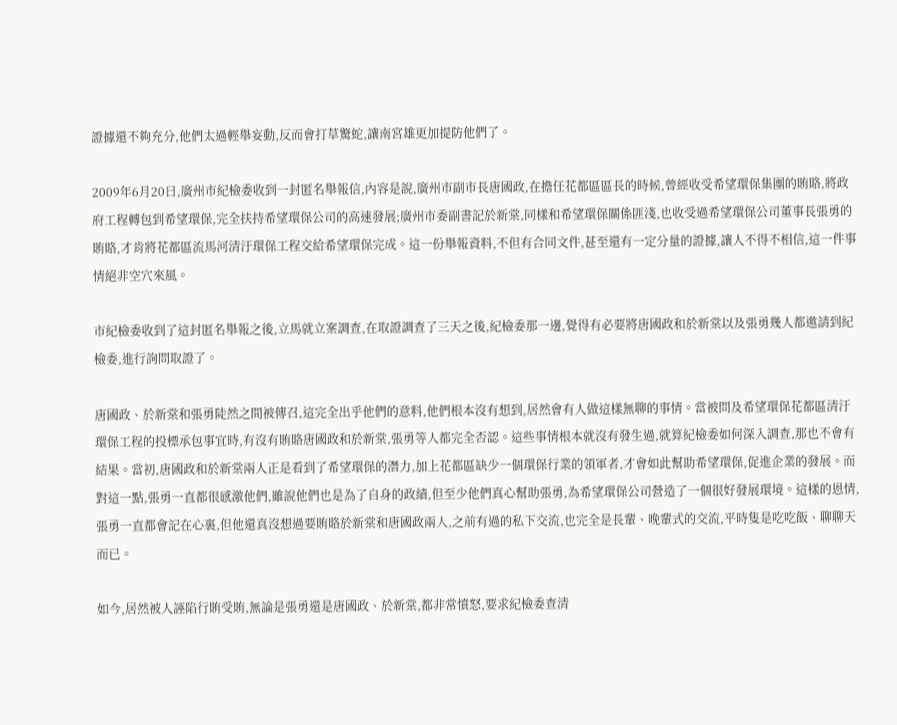證據還不夠充分,他們太過輕舉妄動,反而會打草驚蛇,讓南宮雄更加提防他們了。

2009年6月20日,廣州市紀檢委收到一封匿名舉報信,內容是說,廣州市副市長唐國政,在擔任花都區區長的時候,曾經收受希望環保集團的賄賂,將政府工程轉包到希望環保,完全扶持希望環保公司的高速發展;廣州市委副書記於新棠,同樣和希望環保關係匪淺,也收受過希望環保公司董事長張勇的賄賂,才肯將花都區流馬河清汙環保工程交給希望環保完成。這一份舉報資料,不但有合同文件,甚至還有一定分量的證據,讓人不得不相信,這一件事情絕非空穴來風。

市紀檢委收到了這封匿名舉報之後,立馬就立案調查,在取證調查了三天之後,紀檢委那一邊,覺得有必要將唐國政和於新棠以及張勇幾人都邀請到紀檢委,進行詢問取證了。

唐國政、於新棠和張勇陡然之間被傳召,這完全出乎他們的意料,他們根本沒有想到,居然會有人做這樣無聊的事情。當被問及希望環保花都區清汙環保工程的投標承包事宜時,有沒有賄賂唐國政和於新棠,張勇等人都完全否認。這些事情根本就沒有發生過,就算紀檢委如何深入調查,那也不會有結果。當初,唐國政和於新棠兩人正是看到了希望環保的潛力,加上花都區缺少一個環保行業的領軍者,才會如此幫助希望環保,促進企業的發展。而對這一點,張勇一直都很感激他們,雖說他們也是為了自身的政績,但至少他們真心幫助張勇,為希望環保公司營造了一個很好發展環境。這樣的恩情,張勇一直都會記在心裏,但他還真沒想過要賄賂於新棠和唐國政兩人,之前有過的私下交流,也完全是長輩、晚輩式的交流,平時隻是吃吃飯、聊聊天而已。

如今,居然被人誣陷行賄受賄,無論是張勇還是唐國政、於新棠,都非常憤怒,要求紀檢委查清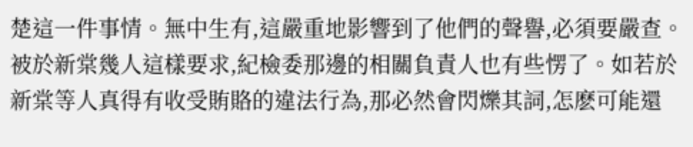楚這一件事情。無中生有,這嚴重地影響到了他們的聲譽,必須要嚴查。被於新棠幾人這樣要求,紀檢委那邊的相關負責人也有些愣了。如若於新棠等人真得有收受賄賂的違法行為,那必然會閃爍其詞,怎麽可能還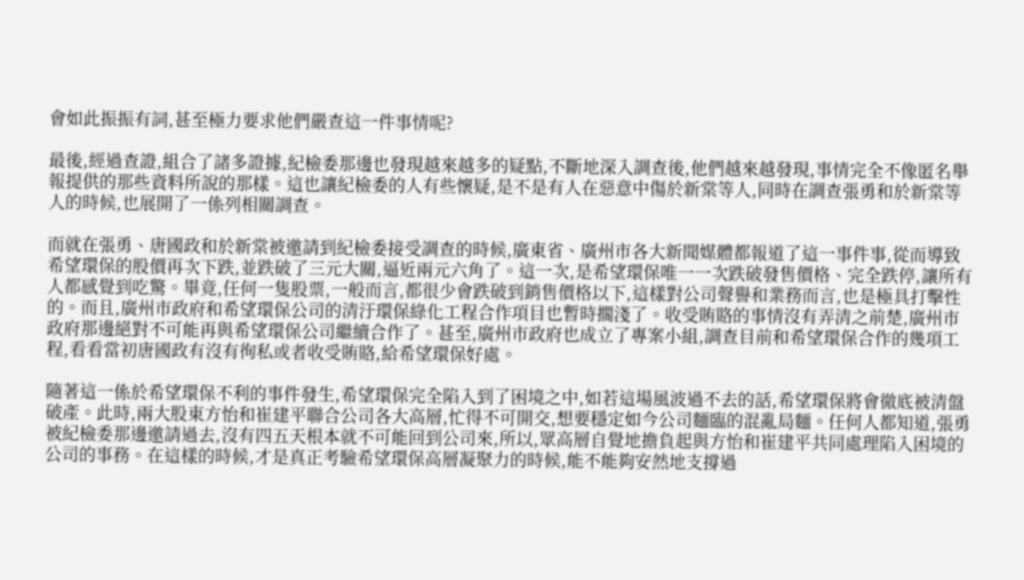會如此振振有詞,甚至極力要求他們嚴查這一件事情呢?

最後,經過查證,組合了諸多證據,紀檢委那邊也發現越來越多的疑點,不斷地深入調查後,他們越來越發現,事情完全不像匿名舉報提供的那些資料所說的那樣。這也讓紀檢委的人有些懷疑,是不是有人在惡意中傷於新棠等人,同時在調查張勇和於新棠等人的時候,也展開了一係列相關調查。

而就在張勇、唐國政和於新棠被邀請到紀檢委接受調查的時候,廣東省、廣州市各大新聞媒體都報道了這一事件事,從而導致希望環保的股價再次下跌,並跌破了三元大關,逼近兩元六角了。這一次,是希望環保唯一一次跌破發售價格、完全跌停,讓所有人都感覺到吃驚。畢竟,任何一隻股票,一般而言,都很少會跌破到銷售價格以下,這樣對公司聲譽和業務而言,也是極具打擊性的。而且,廣州市政府和希望環保公司的清汙環保綠化工程合作項目也暫時擱淺了。收受賄賂的事情沒有弄清之前楚,廣州市政府那邊絕對不可能再與希望環保公司繼續合作了。甚至,廣州市政府也成立了專案小組,調查目前和希望環保合作的幾項工程,看看當初唐國政有沒有徇私或者收受賄賂,給希望環保好處。

隨著這一係於希望環保不利的事件發生,希望環保完全陷入到了困境之中,如若這場風波過不去的話,希望環保將會徹底被清盤破產。此時,兩大股東方怡和崔建平聯合公司各大高層,忙得不可開交,想要穩定如今公司麵臨的混亂局麵。任何人都知道,張勇被紀檢委那邊邀請過去,沒有四五天根本就不可能回到公司來,所以,眾高層自覺地擔負起與方怡和崔建平共同處理陷入困境的公司的事務。在這樣的時候,才是真正考驗希望環保高層凝聚力的時候,能不能夠安然地支撐過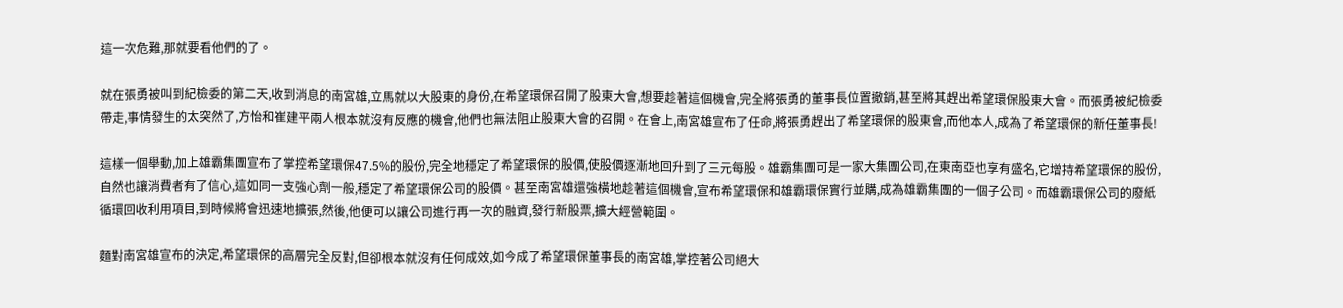這一次危難,那就要看他們的了。

就在張勇被叫到紀檢委的第二天,收到消息的南宮雄,立馬就以大股東的身份,在希望環保召開了股東大會,想要趁著這個機會,完全將張勇的董事長位置撤銷,甚至將其趕出希望環保股東大會。而張勇被紀檢委帶走,事情發生的太突然了,方怡和崔建平兩人根本就沒有反應的機會,他們也無法阻止股東大會的召開。在會上,南宮雄宣布了任命,將張勇趕出了希望環保的股東會,而他本人,成為了希望環保的新任董事長!

這樣一個舉動,加上雄霸集團宣布了掌控希望環保47.5%的股份,完全地穩定了希望環保的股價,使股價逐漸地回升到了三元每股。雄霸集團可是一家大集團公司,在東南亞也享有盛名,它增持希望環保的股份,自然也讓消費者有了信心,這如同一支強心劑一般,穩定了希望環保公司的股價。甚至南宮雄還強橫地趁著這個機會,宣布希望環保和雄霸環保實行並購,成為雄霸集團的一個子公司。而雄霸環保公司的廢紙循環回收利用項目,到時候將會迅速地擴張,然後,他便可以讓公司進行再一次的融資,發行新股票,擴大經營範圍。

麵對南宮雄宣布的決定,希望環保的高層完全反對,但卻根本就沒有任何成效,如今成了希望環保董事長的南宮雄,掌控著公司絕大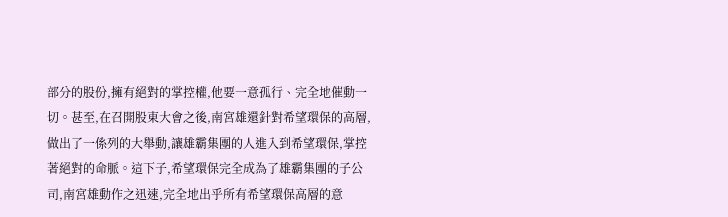部分的股份,擁有絕對的掌控權,他要一意孤行、完全地催動一切。甚至,在召開股東大會之後,南宮雄還針對希望環保的高層,做出了一係列的大舉動,讓雄霸集團的人進入到希望環保,掌控著絕對的命脈。這下子,希望環保完全成為了雄霸集團的子公司,南宮雄動作之迅速,完全地出乎所有希望環保高層的意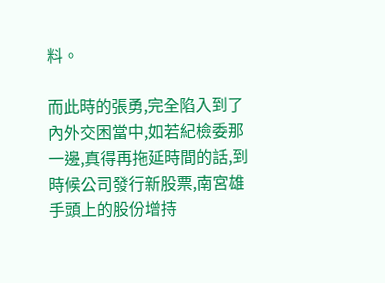料。

而此時的張勇,完全陷入到了內外交困當中,如若紀檢委那一邊,真得再拖延時間的話,到時候公司發行新股票,南宮雄手頭上的股份增持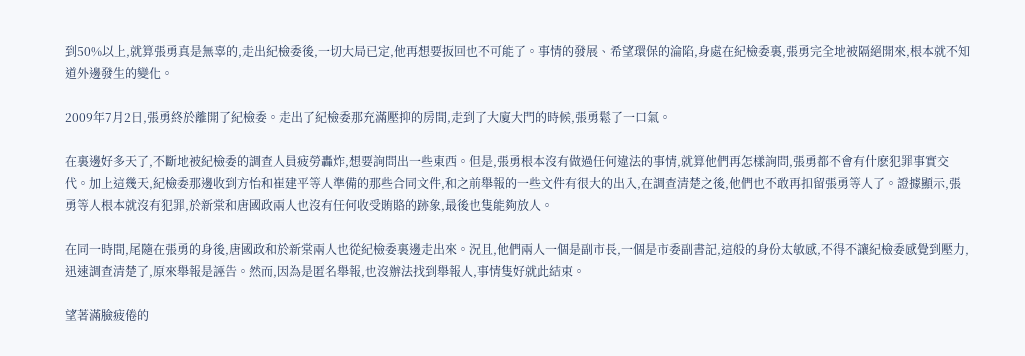到50%以上,就算張勇真是無辜的,走出紀檢委後,一切大局已定,他再想要扳回也不可能了。事情的發展、希望環保的淪陷,身處在紀檢委裏,張勇完全地被隔絕開來,根本就不知道外邊發生的變化。

2009年7月2日,張勇終於離開了紀檢委。走出了紀檢委那充滿壓抑的房間,走到了大廈大門的時候,張勇鬆了一口氣。

在裏邊好多天了,不斷地被紀檢委的調查人員疲勞轟炸,想要詢問出一些東西。但是,張勇根本沒有做過任何違法的事情,就算他們再怎樣詢問,張勇都不會有什麽犯罪事實交代。加上這幾天,紀檢委那邊收到方怡和崔建平等人準備的那些合同文件,和之前舉報的一些文件有很大的出入,在調查清楚之後,他們也不敢再扣留張勇等人了。證據顯示,張勇等人根本就沒有犯罪,於新棠和唐國政兩人也沒有任何收受賄賂的跡象,最後也隻能夠放人。

在同一時間,尾隨在張勇的身後,唐國政和於新棠兩人也從紀檢委裏邊走出來。況且,他們兩人一個是副市長,一個是市委副書記,這般的身份太敏感,不得不讓紀檢委感覺到壓力,迅速調查清楚了,原來舉報是誣告。然而,因為是匿名舉報,也沒辦法找到舉報人,事情隻好就此結束。

望著滿臉疲倦的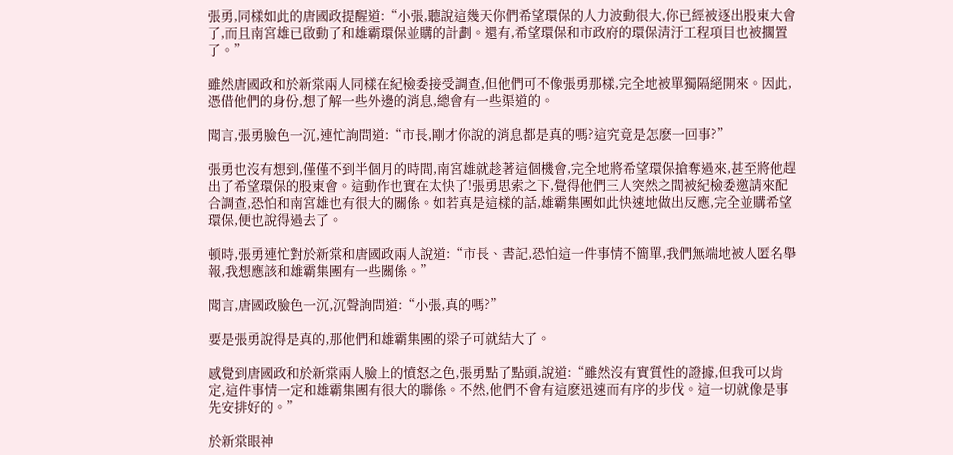張勇,同樣如此的唐國政提醒道:“小張,聽說這幾天你們希望環保的人力波動很大,你已經被逐出股東大會了,而且南宮雄已啟動了和雄霸環保並購的計劃。還有,希望環保和市政府的環保清汙工程項目也被擱置了。”

雖然唐國政和於新棠兩人同樣在紀檢委接受調查,但他們可不像張勇那樣,完全地被單獨隔絕開來。因此,憑借他們的身份,想了解一些外邊的消息,總會有一些渠道的。

聞言,張勇臉色一沉,連忙詢問道:“市長,剛才你說的消息都是真的嗎?這究竟是怎麽一回事?”

張勇也沒有想到,僅僅不到半個月的時間,南宮雄就趁著這個機會,完全地將希望環保搶奪過來,甚至將他趕出了希望環保的股東會。這動作也實在太快了!張勇思索之下,覺得他們三人突然之間被紀檢委邀請來配合調查,恐怕和南宮雄也有很大的關係。如若真是這樣的話,雄霸集團如此快速地做出反應,完全並購希望環保,便也說得過去了。

頓時,張勇連忙對於新棠和唐國政兩人說道:“市長、書記,恐怕這一件事情不簡單,我們無端地被人匿名舉報,我想應該和雄霸集團有一些關係。”

聞言,唐國政臉色一沉,沉聲詢問道:“小張,真的嗎?”

要是張勇說得是真的,那他們和雄霸集團的梁子可就結大了。

感覺到唐國政和於新棠兩人臉上的憤怒之色,張勇點了點頭,說道:“雖然沒有實質性的證據,但我可以肯定,這件事情一定和雄霸集團有很大的聯係。不然,他們不會有這麽迅速而有序的步伐。這一切就像是事先安排好的。”

於新棠眼神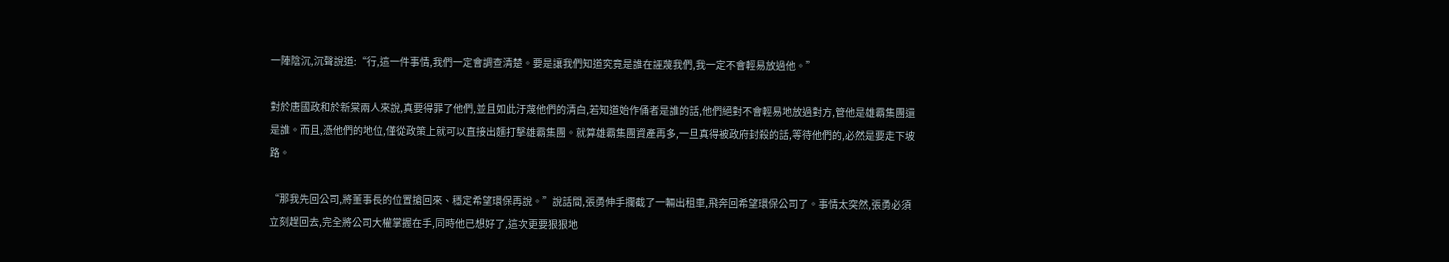一陣陰沉,沉聲說道:“行,這一件事情,我們一定會調查清楚。要是讓我們知道究竟是誰在誣蔑我們,我一定不會輕易放過他。”

對於唐國政和於新棠兩人來說,真要得罪了他們,並且如此汙蔑他們的清白,若知道始作俑者是誰的話,他們絕對不會輕易地放過對方,管他是雄霸集團還是誰。而且,憑他們的地位,僅從政策上就可以直接出麵打擊雄霸集團。就算雄霸集團資產再多,一旦真得被政府封殺的話,等待他們的,必然是要走下坡路。

“那我先回公司,將董事長的位置搶回來、穩定希望環保再說。”說話間,張勇伸手攔截了一輛出租車,飛奔回希望環保公司了。事情太突然,張勇必須立刻趕回去,完全將公司大權掌握在手,同時他已想好了,這次更要狠狠地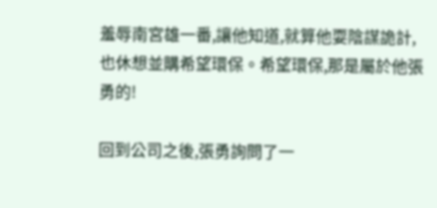羞辱南宮雄一番,讓他知道,就算他耍陰謀詭計,也休想並購希望環保。希望環保,那是屬於他張勇的!

回到公司之後,張勇詢問了一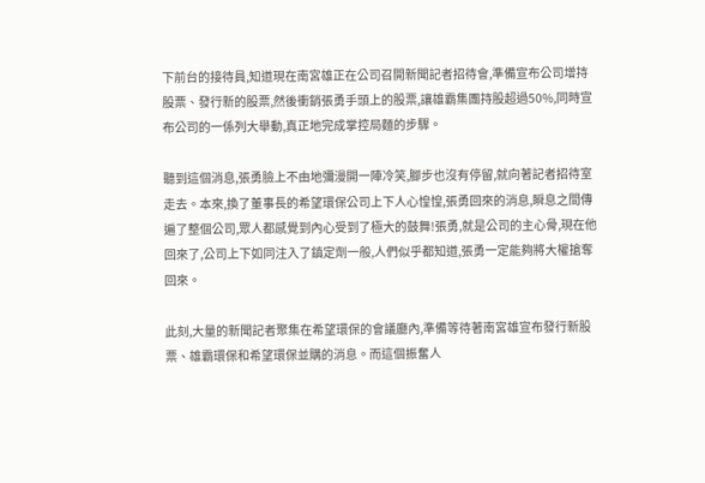下前台的接待員,知道現在南宮雄正在公司召開新聞記者招待會,準備宣布公司增持股票、發行新的股票,然後衝銷張勇手頭上的股票,讓雄霸集團持股超過50%,同時宣布公司的一係列大舉動,真正地完成掌控局麵的步驟。

聽到這個消息,張勇臉上不由地彌漫開一陣冷笑,腳步也沒有停留,就向著記者招待室走去。本來,換了董事長的希望環保公司上下人心惶惶,張勇回來的消息,瞬息之間傳遍了整個公司,眾人都感覺到內心受到了極大的鼓舞!張勇,就是公司的主心骨,現在他回來了,公司上下如同注入了鎮定劑一般,人們似乎都知道,張勇一定能夠將大權搶奪回來。

此刻,大量的新聞記者聚集在希望環保的會議廳內,準備等待著南宮雄宣布發行新股票、雄霸環保和希望環保並購的消息。而這個振奮人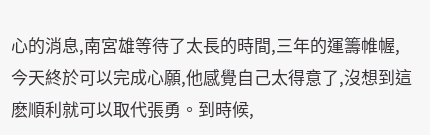心的消息,南宮雄等待了太長的時間,三年的運籌帷幄,今天終於可以完成心願,他感覺自己太得意了,沒想到這麽順利就可以取代張勇。到時候,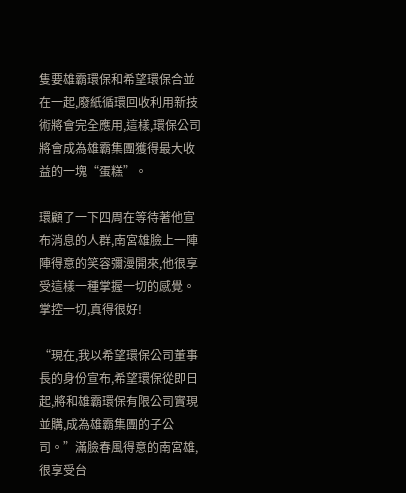隻要雄霸環保和希望環保合並在一起,廢紙循環回收利用新技術將會完全應用,這樣,環保公司將會成為雄霸集團獲得最大收益的一塊“蛋糕”。

環顧了一下四周在等待著他宣布消息的人群,南宮雄臉上一陣陣得意的笑容彌漫開來,他很享受這樣一種掌握一切的感覺。掌控一切,真得很好!

“現在,我以希望環保公司董事長的身份宣布,希望環保從即日起,將和雄霸環保有限公司實現並購,成為雄霸集團的子公司。”滿臉春風得意的南宮雄,很享受台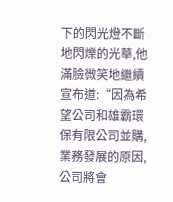下的閃光燈不斷地閃爍的光華,他滿臉微笑地繼續宣布道:“因為希望公司和雄霸環保有限公司並購,業務發展的原因,公司將會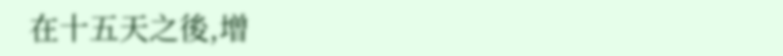在十五天之後,增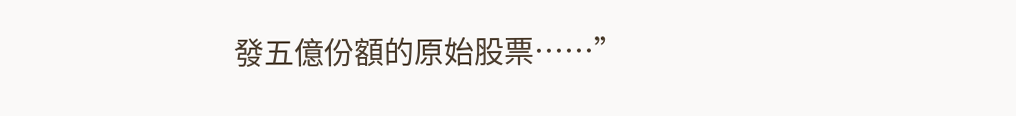發五億份額的原始股票……”